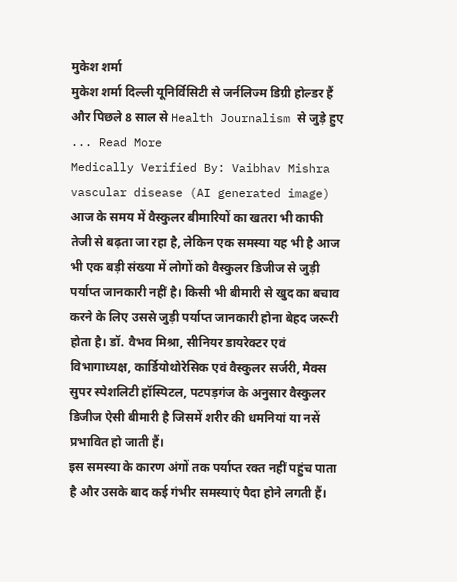मुकेश शर्मा
मुकेश शर्मा दिल्ली यूनिर्विसिटी से जर्नलिज्म डिग्री होल्डर हैं और पिछले 8 साल से Health Journalism से जुड़े हुए ... Read More
Medically Verified By: Vaibhav Mishra
vascular disease (AI generated image)
आज के समय में वैस्कुलर बीमारियों का खतरा भी काफी तेजी से बढ़ता जा रहा है, लेकिन एक समस्या यह भी है आज भी एक बड़ी संख्या में लोगों को वैस्कुलर डिजीज से जुड़ी पर्याप्त जानकारी नहीं है। किसी भी बीमारी से खुद का बचाव करने के लिए उससे जुड़ी पर्याप्त जानकारी होना बेहद जरूरी होता है। डॉ. वैभव मिश्रा, सीनियर डायरेक्टर एवं विभागाध्यक्ष, कार्डियोथोरेसिक एवं वैस्कुलर सर्जरी, मैक्स सुपर स्पेशलिटी हॉस्पिटल, पटपड़गंज के अनुसार वैस्कुलर डिजीज ऐसी बीमारी है जिसमें शरीर की धमनियां या नसें प्रभावित हो जाती हैं।
इस समस्या के कारण अंगों तक पर्याप्त रक्त नहीं पहुंच पाता है और उसके बाद कई गंभीर समस्याएं पैदा होने लगती हैं।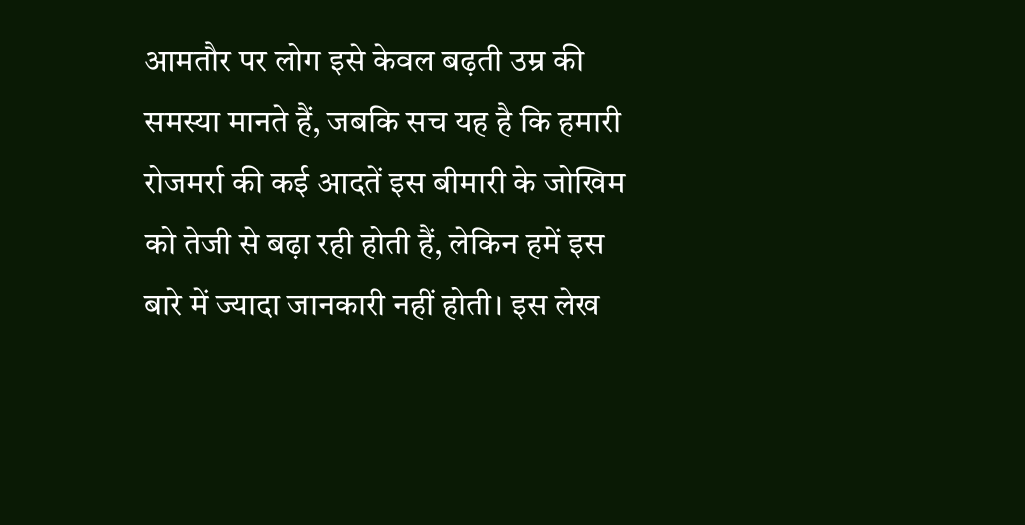आमतौर पर लोग इसे केवल बढ़ती उम्र की समस्या मानते हैं, जबकि सच यह है कि हमारी रोजमर्रा की कई आदतें इस बीमारी के जोखिम को तेजी से बढ़ा रही होती हैं, लेकिन हमें इस बारे में ज्यादा जानकारी नहीं होती। इस लेख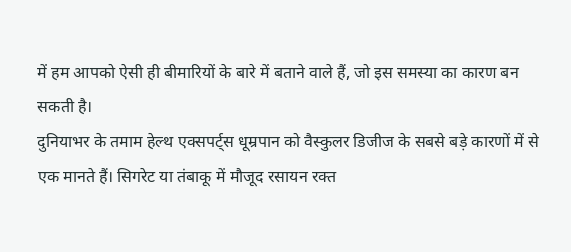में हम आपको ऐसी ही बीमारियों के बारे में बताने वाले हैं, जो इस समस्या का कारण बन सकती है।
दुनियाभर के तमाम हेल्थ एक्सपर्ट्स धूम्रपान को वैस्कुलर डिजीज के सबसे बड़े कारणों में से एक मानते हैं। सिगरेट या तंबाकू में मौजूद रसायन रक्त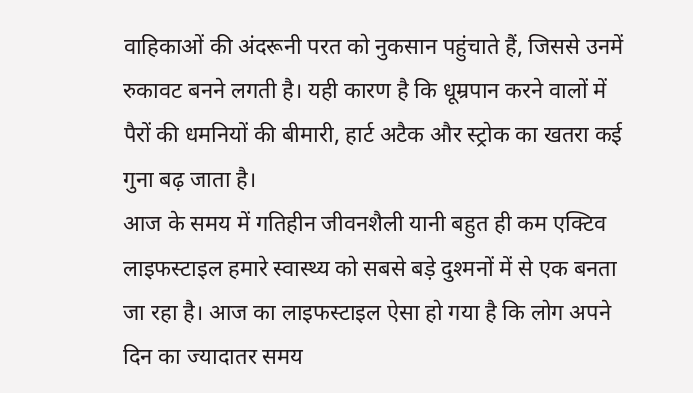वाहिकाओं की अंदरूनी परत को नुकसान पहुंचाते हैं, जिससे उनमें रुकावट बनने लगती है। यही कारण है कि धूम्रपान करने वालों में पैरों की धमनियों की बीमारी, हार्ट अटैक और स्ट्रोक का खतरा कई गुना बढ़ जाता है।
आज के समय में गतिहीन जीवनशैली यानी बहुत ही कम एक्टिव लाइफस्टाइल हमारे स्वास्थ्य को सबसे बड़े दुश्मनों में से एक बनता जा रहा है। आज का लाइफस्टाइल ऐसा हो गया है कि लोग अपने दिन का ज्यादातर समय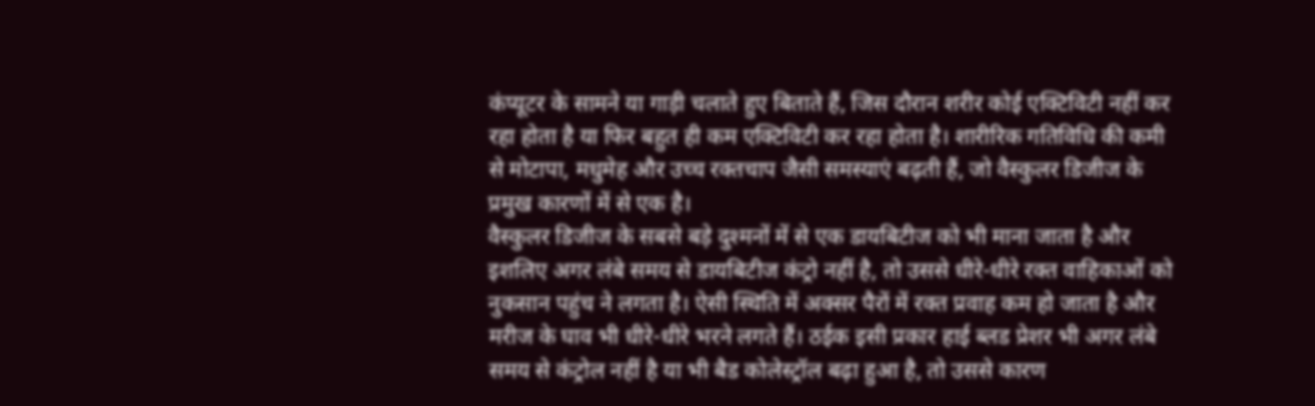कंप्यूटर के सामने या गाड़ी चलाते हुए बिताते हैं, जिस दौरान शरीर कोई एक्टिविटी नहीं कर रहा होता है या फिर बहुत ही कम एक्टिविटी कर रहा होता है। शारीरिक गतिविधि की कमी से मोटापा, मधुमेह और उच्च रक्तचाप जैसी समस्याएं बढ़ती हैं, जो वैस्कुलर डिजीज के प्रमुख कारणों में से एक है।
वैस्कुलर डिजीज के सबसे बड़े दुश्मनों में से एक डायबिटीज को भी माना जाता है और इशलिए अगर लंबे समय से डायबिटीज कंट्रो नहीं है, तो उससे धीरे-धीरे रक्त वाहिकाओं को नुकसान पहुंच ने लगता है। ऐसी स्थिति में अक्सर पैरों में रक्त प्रवाह कम हो जाता है और मरीज के घाव भी धीरे-धीरे भरने लगते हैं। ठईक इसी प्रकार हाई ब्लड प्रेशर भी अगर लंबे समय से कंट्रोल नहीं है या भी बैड कोलेस्ट्रॉल बढ़ा हुआ है, तो उससे कारण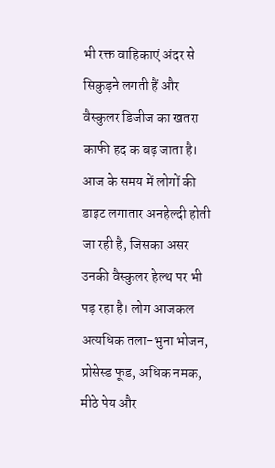भी रक्त वाहिकाएं अंदर से सिकुड़ने लगती हैं और वैस्कुलर डिजीज का खतरा काफी हद क बढ़ जाता है।
आज के समय में लोगों की डाइट लगातार अनहेल्दी होती जा रही है, जिसका असर उनकी वैस्कुलर हेल्थ पर भी पड़ रहा है। लोग आजकल अत्यधिक तला-भुना भोजन, प्रोसेस्ड फूड, अधिक नमक, मीठे पेय और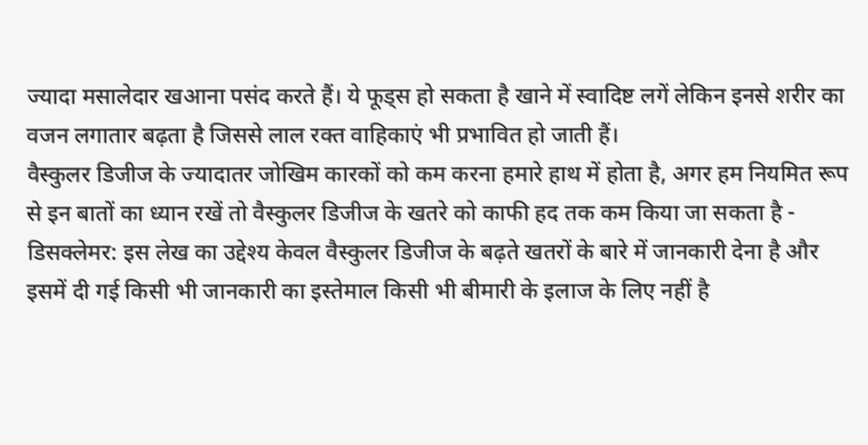ज्यादा मसालेदार खआना पसंद करते हैं। ये फूड्स हो सकता है खाने में स्वादिष्ट लगें लेकिन इनसे शरीर का वजन लगातार बढ़ता है जिससे लाल रक्त वाहिकाएं भी प्रभावित हो जाती हैं।
वैस्कुलर डिजीज के ज्यादातर जोखिम कारकों को कम करना हमारे हाथ में होता है, अगर हम नियमित रूप से इन बातों का ध्यान रखें तो वैस्कुलर डिजीज के खतरे को काफी हद तक कम किया जा सकता है -
डिसक्लेमर: इस लेख का उद्देश्य केवल वैस्कुलर डिजीज के बढ़ते खतरों के बारे में जानकारी देना है और इसमें दी गई किसी भी जानकारी का इस्तेमाल किसी भी बीमारी के इलाज के लिए नहीं है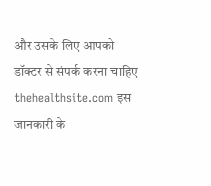और उसके लिए आपको डॉक्टर से संपर्क करना चाहिए thehealthsite.com इस जानकारी के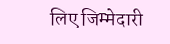लिए जिम्मेदारी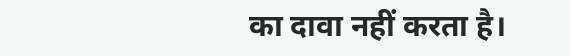का दावा नहीं करता है।